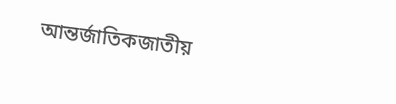আন্তর্জাতিকজাতীয়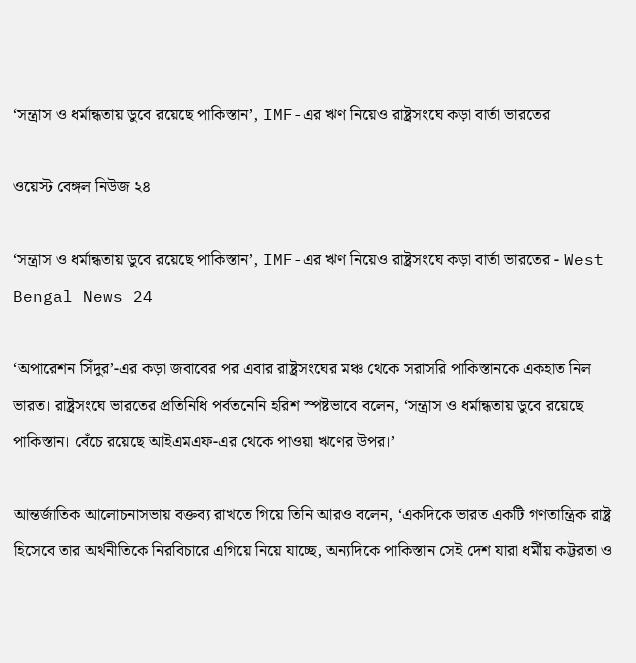‘সন্ত্রাস ও ধর্মান্ধতায় ডুবে রয়েছে পাকিস্তান’, IMF-এর ঋণ নিয়েও রাষ্ট্রসংঘে কড়া বার্তা ভারতের

ওয়েস্ট বেঙ্গল নিউজ ২৪

‘সন্ত্রাস ও ধর্মান্ধতায় ডুবে রয়েছে পাকিস্তান’, IMF-এর ঋণ নিয়েও রাষ্ট্রসংঘে কড়া বার্তা ভারতের - West Bengal News 24

‘অপারেশন সিঁদুর’-এর কড়া জবাবের পর এবার রাষ্ট্রসংঘের মঞ্চ থেকে সরাসরি পাকিস্তানকে একহাত নিল ভারত। রাষ্ট্রসংঘে ভারতের প্রতিনিধি পর্বতনেনি হরিশ স্পষ্টভাবে বলেন, ‘সন্ত্রাস ও ধর্মান্ধতায় ডুবে রয়েছে পাকিস্তান। বেঁচে রয়েছে আইএমএফ-এর থেকে পাওয়া ঋণের উপর।’

আন্তর্জাতিক আলোচনাসভায় বক্তব্য রাখতে গিয়ে তিনি আরও বলেন, ‘একদিকে ভারত একটি গণতান্ত্রিক রাষ্ট্র হিসেবে তার অর্থনীতিকে নিরবিচারে এগিয়ে নিয়ে যাচ্ছে, অন্যদিকে পাকিস্তান সেই দেশ যারা ধর্মীয় কট্টরতা ও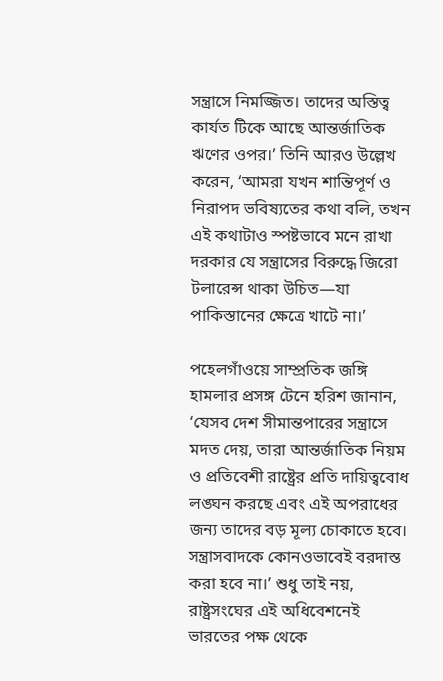সন্ত্রাসে নিমজ্জিত। তাদের অস্তিত্ব কার্যত টিকে আছে আন্তর্জাতিক ঋণের ওপর।’ তিনি আরও উল্লেখ করেন, ‘আমরা যখন শান্তিপূর্ণ ও নিরাপদ ভবিষ্যতের কথা বলি, তখন এই কথাটাও স্পষ্টভাবে মনে রাখা দরকার যে সন্ত্রাসের বিরুদ্ধে জিরো টলারেন্স থাকা উচিত—যা পাকিস্তানের ক্ষেত্রে খাটে না।’

পহেলগাঁওয়ে সাম্প্রতিক জঙ্গি হামলার প্রসঙ্গ টেনে হরিশ জানান, ‘যেসব দেশ সীমান্তপারের সন্ত্রাসে মদত দেয়, তারা আন্তর্জাতিক নিয়ম ও প্রতিবেশী রাষ্ট্রের প্রতি দায়িত্ববোধ লঙ্ঘন করছে এবং এই অপরাধের জন্য তাদের বড় মূল্য চোকাতে হবে। সন্ত্রাসবাদকে কোনওভাবেই বরদাস্ত করা হবে না।’ শুধু তাই নয়, রাষ্ট্রসংঘের এই অধিবেশনেই ভারতের পক্ষ থেকে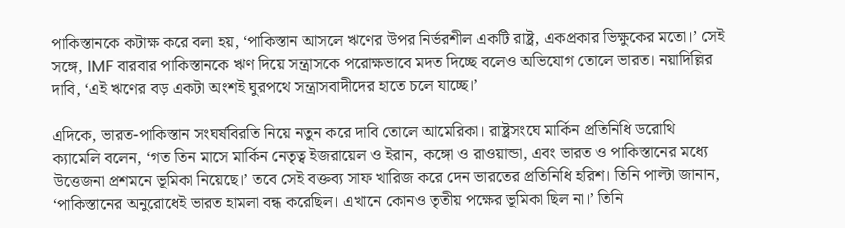পাকিস্তানকে কটাক্ষ করে বলা হয়, ‘পাকিস্তান আসলে ঋণের উপর নির্ভরশীল একটি রাষ্ট্র, একপ্রকার ভিক্ষুকের মতো।’ সেই সঙ্গে, IMF বারবার পাকিস্তানকে ঋণ দিয়ে সন্ত্রাসকে পরোক্ষভাবে মদত দিচ্ছে বলেও অভিযোগ তোলে ভারত। নয়াদিল্লির দাবি, ‘এই ঋণের বড় একটা অংশই ঘুরপথে সন্ত্রাসবাদীদের হাতে চলে যাচ্ছে।’

এদিকে, ভারত-পাকিস্তান সংঘর্ষবিরতি নিয়ে নতুন করে দাবি তোলে আমেরিকা। রাষ্ট্রসংঘে মার্কিন প্রতিনিধি ডরোথি ক্যামেলি বলেন, ‘গত তিন মাসে মার্কিন নেতৃত্ব ইজরায়েল ও ইরান, কঙ্গো ও রাওয়ান্ডা, এবং ভারত ও পাকিস্তানের মধ্যে উত্তেজনা প্রশমনে ভূমিকা নিয়েছে।’ তবে সেই বক্তব্য সাফ খারিজ করে দেন ভারতের প্রতিনিধি হরিশ। তিনি পাল্টা জানান, ‘পাকিস্তানের অনুরোধেই ভারত হামলা বন্ধ করেছিল। এখানে কোনও তৃতীয় পক্ষের ভূমিকা ছিল না।’ তিনি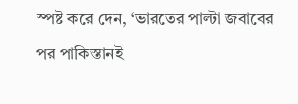স্পষ্ট করে দেন, ‘ভারতের পাল্টা জবাবের পর পাকিস্তানই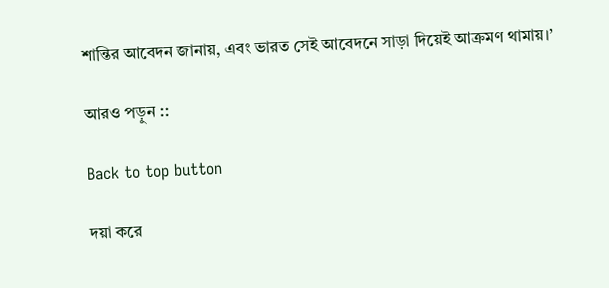শান্তির আবেদন জানায়, এবং ভারত সেই আবেদনে সাড়া দিয়েই আক্রমণ থামায়।’

আরও পড়ুন ::

Back to top button

দয়া করে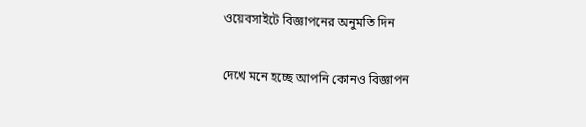ওয়েবসাইটে বিজ্ঞাপনের অনুমতি দিন

দেখে মনে হচ্ছে আপনি কোনও বিজ্ঞাপন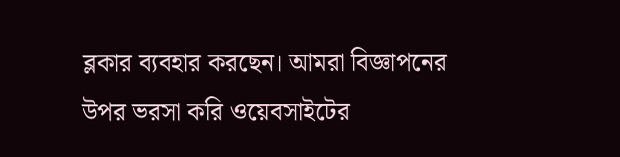ব্লকার ব্যবহার করছেন। আমরা বিজ্ঞাপনের উপর ভরসা করি ওয়েবসাইটের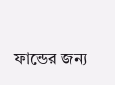ফান্ডের জন্য